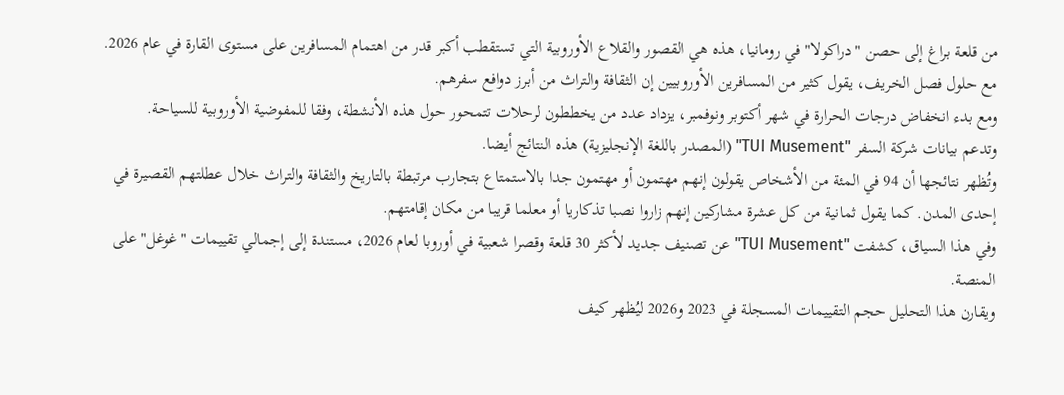من قلعة براغ إلى حصن "دراكولا" في رومانيا، هذه هي القصور والقلاع الأوروبية التي تستقطب أكبر قدر من اهتمام المسافرين على مستوى القارة في عام 2026.
مع حلول فصل الخريف، يقول كثير من المسافرين الأوروبيين إن الثقافة والتراث من أبرز دوافع سفرهم.
ومع بدء انخفاض درجات الحرارة في شهر أكتوبر ونوفمبر، يزداد عدد من يخططون لرحلات تتمحور حول هذه الأنشطة، وفقا للمفوضية الأوروبية للسياحة.
وتدعم بيانات شركة السفر "TUI Musement" (المصدر باللغة الإنجليزية) هذه النتائج أيضا.
وتُظهر نتائجها أن 94 في المئة من الأشخاص يقولون إنهم مهتمون أو مهتمون جدا بالاستمتاع بتجارب مرتبطة بالتاريخ والثقافة والتراث خلال عطلتهم القصيرة في إحدى المدن. كما يقول ثمانية من كل عشرة مشاركين إنهم زاروا نصبا تذكاريا أو معلما قريبا من مكان إقامتهم.
وفي هذا السياق، كشفت "TUI Musement" عن تصنيف جديد لأكثر 30 قلعة وقصرا شعبية في أوروبا لعام 2026، مستندة إلى إجمالي تقييمات "غوغل" على المنصة.
ويقارن هذا التحليل حجم التقييمات المسجلة في 2023 و2026 ليُظهر كيف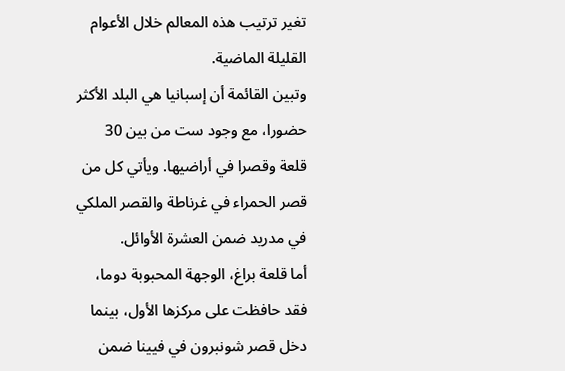تغير ترتيب هذه المعالم خلال الأعوام القليلة الماضية.
وتبين القائمة أن إسبانيا هي البلد الأكثر حضورا، مع وجود ست من بين 30 قلعة وقصرا في أراضيها. ويأتي كل من قصر الحمراء في غرناطة والقصر الملكي في مدريد ضمن العشرة الأوائل.
أما قلعة براغ، الوجهة المحبوبة دوما، فقد حافظت على مركزها الأول، بينما دخل قصر شونبرون في فيينا ضمن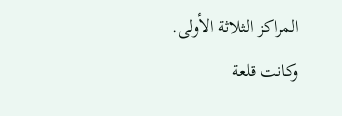المراكز الثلاثة الأولى. وكانت قلعة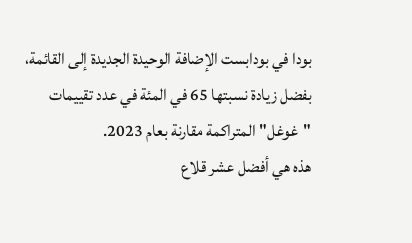بودا في بودابست الإضافة الوحيدة الجديدة إلى القائمة، بفضل زيادة نسبتها 65 في المئة في عدد تقييمات "غوغل" المتراكمة مقارنة بعام 2023.
هذه هي أفضل عشر قلاع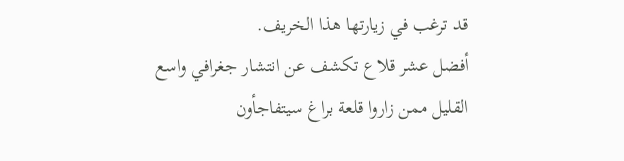قد ترغب في زيارتها هذا الخريف.
أفضل عشر قلاع تكشف عن انتشار جغرافي واسع
القليل ممن زاروا قلعة براغ سيتفاجأون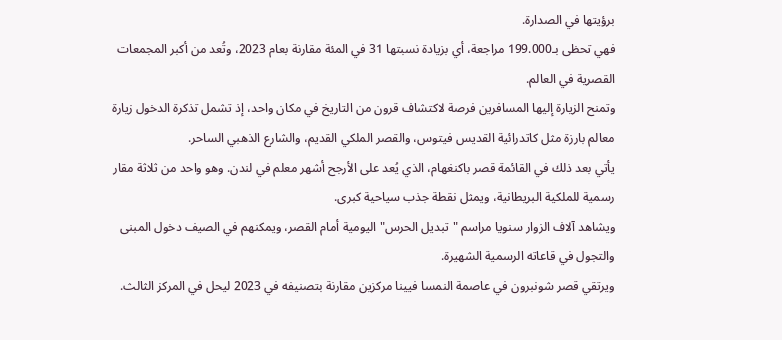برؤيتها في الصدارة.
فهي تحظى بـ199.000 مراجعة، أي بزيادة نسبتها 31 في المئة مقارنة بعام 2023، وتُعد من أكبر المجمعات القصرية في العالم.
وتمنح الزيارة إليها المسافرين فرصة لاكتشاف قرون من التاريخ في مكان واحد، إذ تشمل تذكرة الدخول زيارة معالم بارزة مثل كاتدرائية القديس فيتوس، والقصر الملكي القديم، والشارع الذهبي الساحر.
يأتي بعد ذلك في القائمة قصر باكنغهام، الذي يُعد على الأرجح أشهر معلم في لندن. وهو واحد من ثلاثة مقار رسمية للملكية البريطانية، ويمثل نقطة جذب سياحية كبرى.
ويشاهد آلاف الزوار سنويا مراسم "تبديل الحرس" اليومية أمام القصر، ويمكنهم في الصيف دخول المبنى والتجول في قاعاته الرسمية الشهيرة.
ويرتقي قصر شونبرون في عاصمة النمسا فيينا مركزين مقارنة بتصنيفه في 2023 ليحل في المركز الثالث.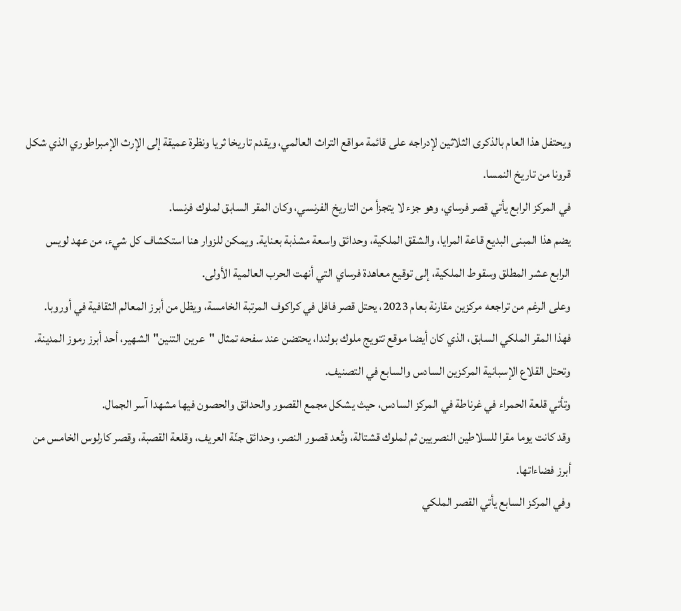ويحتفل هذا العام بالذكرى الثلاثين لإدراجه على قائمة مواقع التراث العالمي، ويقدم تاريخا ثريا ونظرة عميقة إلى الإرث الإمبراطوري الذي شكل قرونا من تاريخ النمسا.
في المركز الرابع يأتي قصر فرساي، وهو جزء لا يتجزأ من التاريخ الفرنسي، وكان المقر السابق لملوك فرنسا.
يضم هذا المبنى البديع قاعة المرايا، والشقق الملكية، وحدائق واسعة مشذبة بعناية. ويمكن للزوار هنا استكشاف كل شيء، من عهد لويس الرابع عشر المطلق وسقوط الملكية، إلى توقيع معاهدة فرساي التي أنهت الحرب العالمية الأولى.
وعلى الرغم من تراجعه مركزين مقارنة بعام 2023، يحتل قصر فافل في كراكوف المرتبة الخامسة، ويظل من أبرز المعالم الثقافية في أوروبا.
فهذا المقر الملكي السابق، الذي كان أيضا موقع تتويج ملوك بولندا، يحتضن عند سفحه تمثال "عرين التنين" الشهير، أحد أبرز رموز المدينة.
وتحتل القلاع الإسبانية المركزين السادس والسابع في التصنيف.
وتأتي قلعة الحمراء في غرناطة في المركز السادس، حيث يشكل مجمع القصور والحدائق والحصون فيها مشهدا آسر الجمال.
وقد كانت يوما مقرا للسلاطين النصريين ثم لملوك قشتالة، وتُعد قصور النصر، وحدائق جنّة العريف، وقلعة القصبة، وقصر كارلوس الخامس من أبرز فضاءاتها.
وفي المركز السابع يأتي القصر الملكي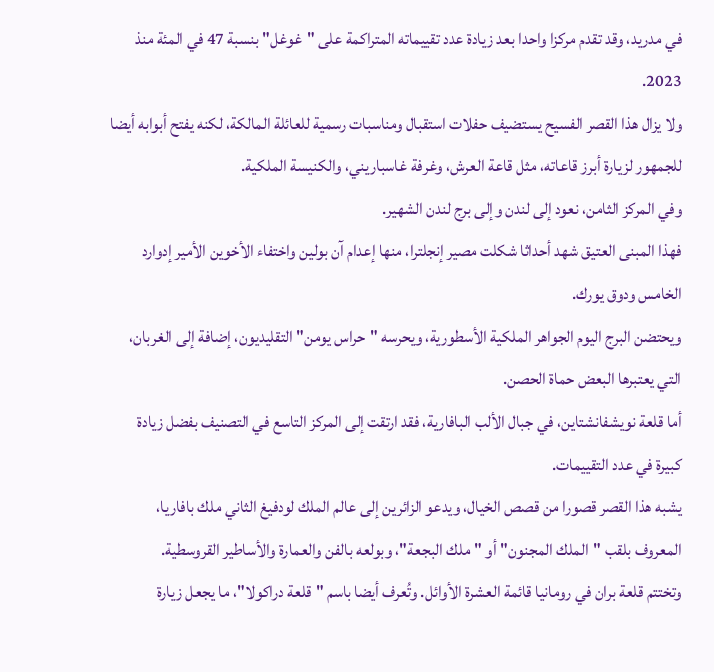في مدريد، وقد تقدم مركزا واحدا بعد زيادة عدد تقييماته المتراكمة على "غوغل" بنسبة 47 في المئة منذ 2023.
ولا يزال هذا القصر الفسيح يستضيف حفلات استقبال ومناسبات رسمية للعائلة المالكة، لكنه يفتح أبوابه أيضا للجمهور لزيارة أبرز قاعاته، مثل قاعة العرش، وغرفة غاسباريني، والكنيسة الملكية.
وفي المركز الثامن، نعود إلى لندن وإلى برج لندن الشهير.
فهذا المبنى العتيق شهد أحداثا شكلت مصير إنجلترا، منها إعدام آن بولين واختفاء الأخوين الأمير إدوارد الخامس ودوق يورك.
ويحتضن البرج اليوم الجواهر الملكية الأسطورية، ويحرسه "حراس يومن" التقليديون، إضافة إلى الغربان، التي يعتبرها البعض حماة الحصن.
أما قلعة نويشفانشتاين، في جبال الألب البافارية، فقد ارتقت إلى المركز التاسع في التصنيف بفضل زيادة كبيرة في عدد التقييمات.
يشبه هذا القصر قصورا من قصص الخيال، ويدعو الزائرين إلى عالم الملك لودفيغ الثاني ملك بافاريا، المعروف بلقب "الملك المجنون" أو "ملك البجعة"، وبولعه بالفن والعمارة والأساطير القروسطية.
وتختتم قلعة بران في رومانيا قائمة العشرة الأوائل. وتُعرف أيضا باسم "قلعة دراكولا"، ما يجعل زيارة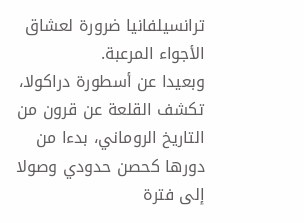ترانسيلفانيا ضرورة لعشاق الأجواء المرعبة.
وبعيدا عن أسطورة دراكولا، تكشف القلعة عن قرون من التاريخ الروماني، بدءا من دورها كحصن حدودي وصولا إلى فترة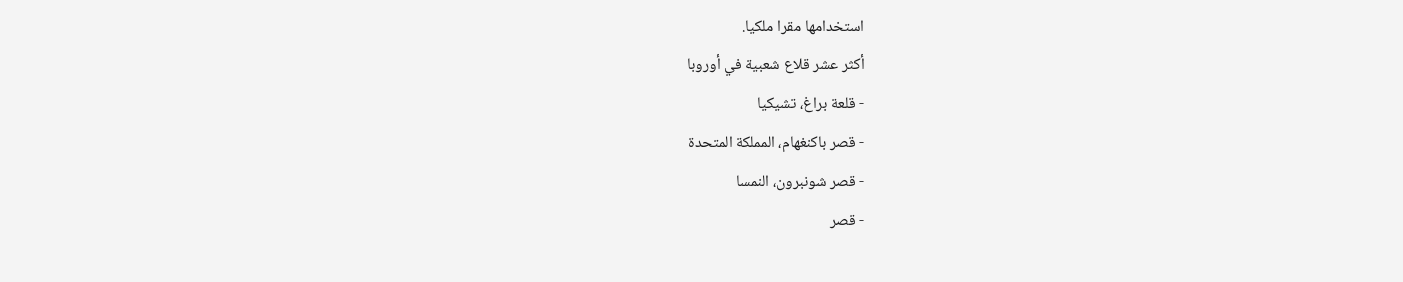استخدامها مقرا ملكيا.
أكثر عشر قلاع شعبية في أوروبا
- قلعة براغ، تشيكيا
- قصر باكنغهام، المملكة المتحدة
- قصر شونبرون، النمسا
- قصر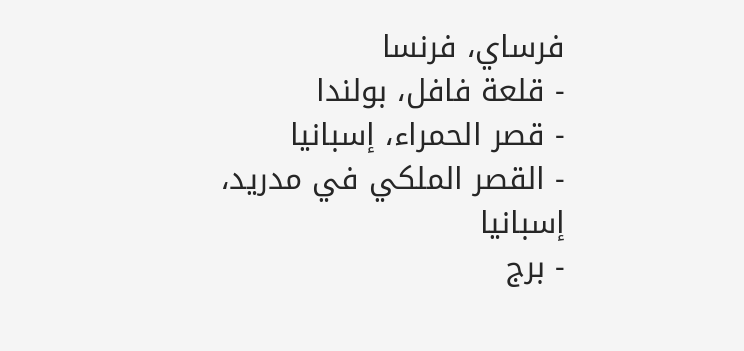فرساي، فرنسا
- قلعة فافل، بولندا
- قصر الحمراء، إسبانيا
- القصر الملكي في مدريد، إسبانيا
- برج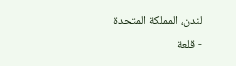لندن، المملكة المتحدة
- قلعة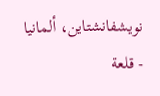نويشفانشتاين، ألمانيا
- قلعة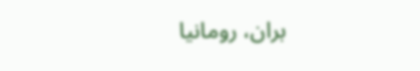بران، رومانيا